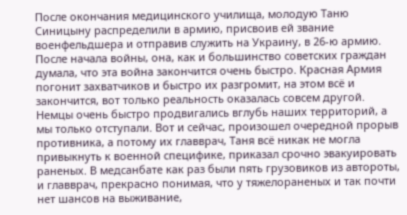После окончания медицинского училища, молодую Таню Синицыну распределили в армию, присвоив ей звание военфельдшера и отправив служить на Украину, в 26-ю армию. После начала войны, она, как и большинство советских граждан думала, что эта война закончится очень быстро. Красная Армия погонит захватчиков и быстро их разгромит, на этом всё и закончится, вот только реальность оказалась совсем другой. Немцы очень быстро продвигались вглубь наших территорий, а мы только отступали. Вот и сейчас, произошел очередной прорыв противника, а потому их главврач, Таня всё никак не могла привыкнуть к военной специфике, приказал срочно эвакуировать раненых. В медсанбате как раз были пять грузовиков из автороты, и главврач, прекрасно понимая, что у тяжелораненых и так почти нет шансов на выживание,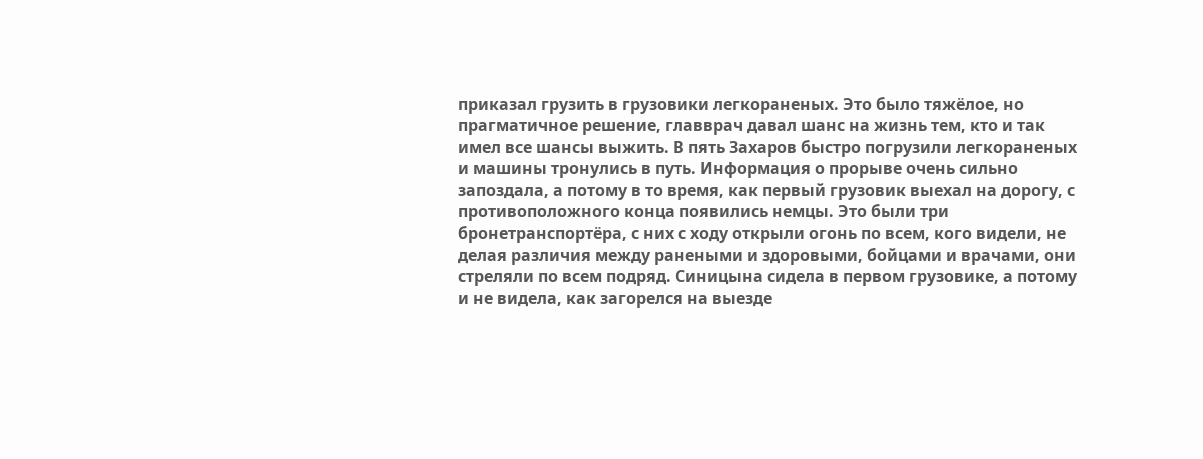приказал грузить в грузовики легкораненых. Это было тяжёлое, но прагматичное решение, главврач давал шанс на жизнь тем, кто и так имел все шансы выжить. В пять Захаров быстро погрузили легкораненых и машины тронулись в путь. Информация о прорыве очень сильно запоздала, а потому в то время, как первый грузовик выехал на дорогу, с противоположного конца появились немцы. Это были три бронетранспортёра, с них с ходу открыли огонь по всем, кого видели, не делая различия между ранеными и здоровыми, бойцами и врачами, они стреляли по всем подряд. Синицына сидела в первом грузовике, а потому и не видела, как загорелся на выезде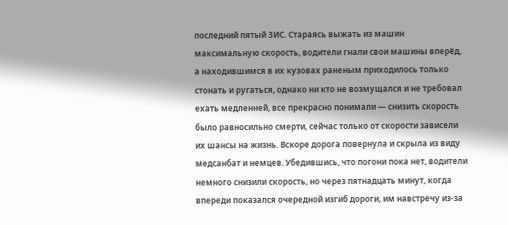последний пятый ЗИС. Стараясь выжать из машин максимальную скорость, водители гнали свои машины вперёд, а находившимся в их кузовах раненым приходилось только стонать и ругаться, однако ни кто не возмущался и не требовал ехать медленней, все прекрасно понимали — снизить скорость было равносильно смерти, сейчас только от скорости зависели их шансы на жизнь. Вскоре дорога повернула и скрыла из виду медсанбат и немцев. Убедившись, что погони пока нет, водители немного снизили скорость, но через пятнадцать минут, когда впереди показался очередной изгиб дороги, им навстречу из-за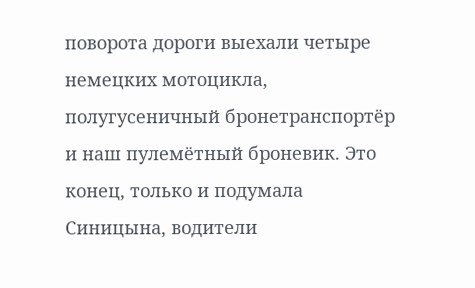поворота дороги выехали четыре немецких мотоцикла, полугусеничный бронетранспортёр и наш пулемётный броневик. Это конец, только и подумала Синицына, водители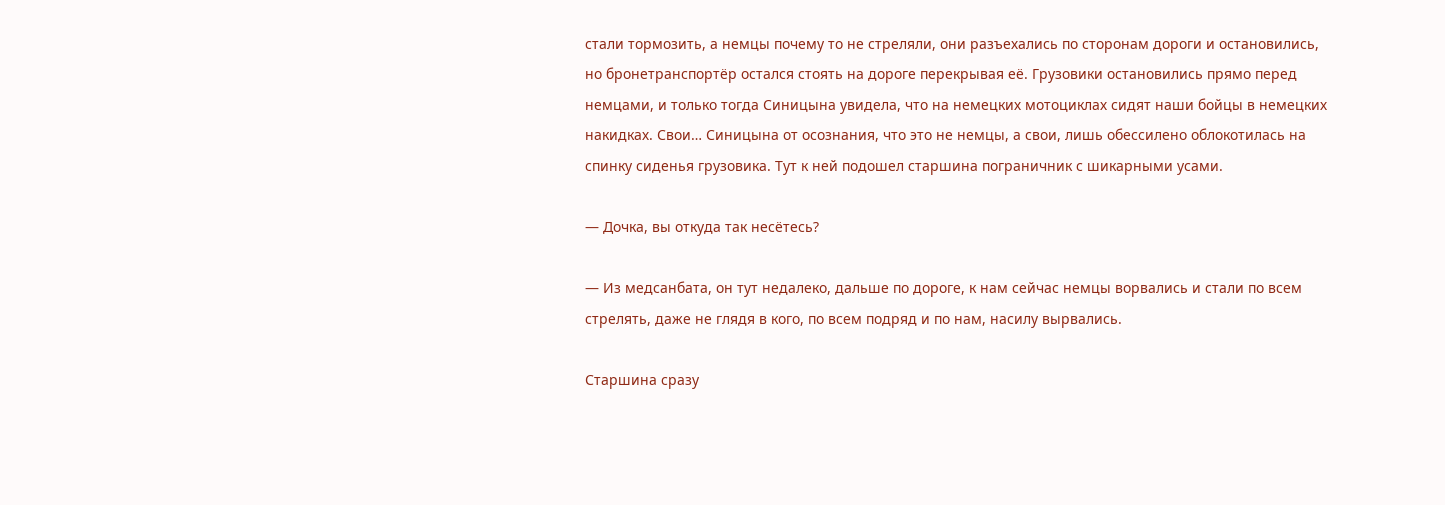стали тормозить, а немцы почему то не стреляли, они разъехались по сторонам дороги и остановились, но бронетранспортёр остался стоять на дороге перекрывая её. Грузовики остановились прямо перед немцами, и только тогда Синицына увидела, что на немецких мотоциклах сидят наши бойцы в немецких накидках. Свои… Синицына от осознания, что это не немцы, а свои, лишь обессилено облокотилась на спинку сиденья грузовика. Тут к ней подошел старшина пограничник с шикарными усами.

— Дочка, вы откуда так несётесь?

— Из медсанбата, он тут недалеко, дальше по дороге, к нам сейчас немцы ворвались и стали по всем стрелять, даже не глядя в кого, по всем подряд и по нам, насилу вырвались.

Старшина сразу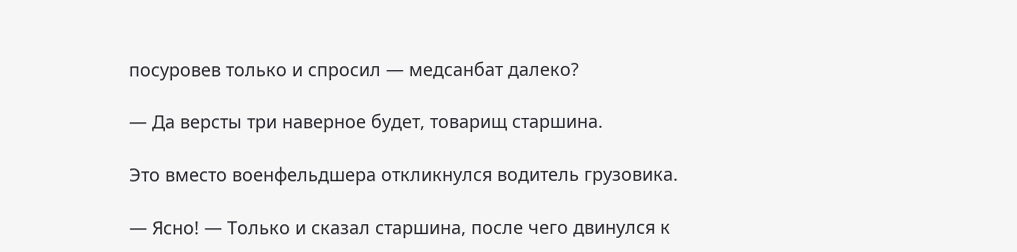посуровев только и спросил — медсанбат далеко?

— Да версты три наверное будет, товарищ старшина.

Это вместо военфельдшера откликнулся водитель грузовика.

— Ясно! — Только и сказал старшина, после чего двинулся к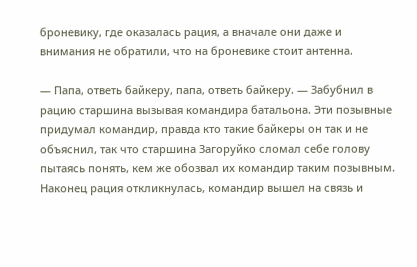броневику, где оказалась рация, а вначале они даже и внимания не обратили, что на броневике стоит антенна.

— Папа, ответь байкеру, папа, ответь байкеру. — Забубнил в рацию старшина вызывая командира батальона. Эти позывные придумал командир, правда кто такие байкеры он так и не объяснил, так что старшина Загоруйко сломал себе голову пытаясь понять, кем же обозвал их командир таким позывным. Наконец рация откликнулась, командир вышел на связь и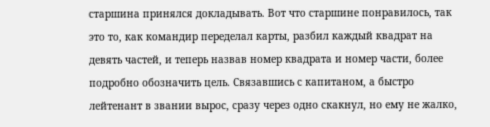старшина принялся докладывать. Вот что старшине понравилось, так это то, как командир переделал карты, разбил каждый квадрат на девять частей, и теперь назвав номер квадрата и номер части, более подробно обозначить цель. Связавшись с капитаном, а быстро лейтенант в звании вырос, сразу через одно скакнул, но ему не жалко,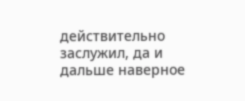действительно заслужил, да и дальше наверное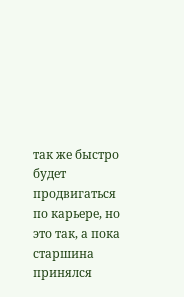так же быстро будет продвигаться по карьере, но это так, а пока старшина принялся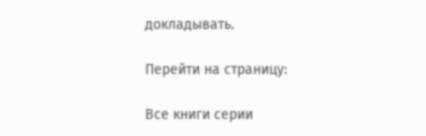докладывать.

Перейти на страницу:

Все книги серии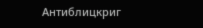Антиблицкриг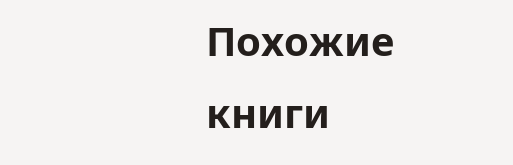Похожие книги